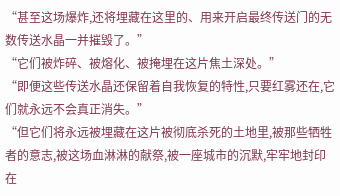“甚至这场爆炸,还将埋藏在这里的、用来开启最终传送门的无数传送水晶一并摧毁了。”
“它们被炸碎、被熔化、被掩埋在这片焦土深处。”
“即便这些传送水晶还保留着自我恢复的特性,只要红雾还在,它们就永远不会真正消失。”
“但它们将永远被埋藏在这片被彻底杀死的土地里,被那些牺牲者的意志,被这场血淋淋的献祭,被一座城市的沉默,牢牢地封印在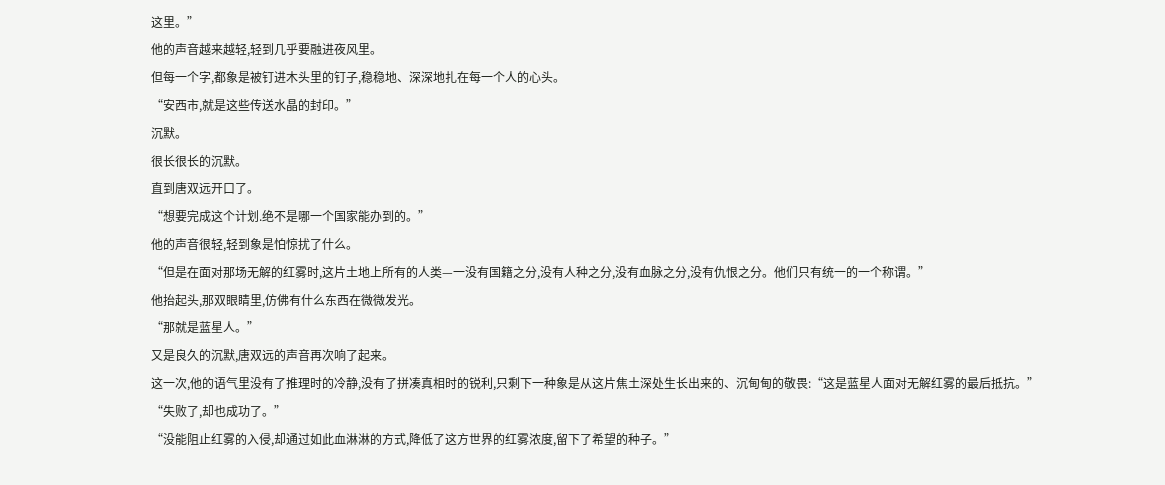这里。”
他的声音越来越轻,轻到几乎要融进夜风里。
但每一个字,都象是被钉进木头里的钉子,稳稳地、深深地扎在每一个人的心头。
“安西市,就是这些传送水晶的封印。”
沉默。
很长很长的沉默。
直到唐双远开口了。
“想要完成这个计划.绝不是哪一个国家能办到的。”
他的声音很轻,轻到象是怕惊扰了什么。
“但是在面对那场无解的红雾时,这片土地上所有的人类—一没有国籍之分,没有人种之分,没有血脉之分,没有仇恨之分。他们只有统一的一个称谓。”
他抬起头,那双眼睛里,仿佛有什么东西在微微发光。
“那就是蓝星人。”
又是良久的沉默,唐双远的声音再次响了起来。
这一次,他的语气里没有了推理时的冷静,没有了拼凑真相时的锐利,只剩下一种象是从这片焦土深处生长出来的、沉甸甸的敬畏:“这是蓝星人面对无解红雾的最后抵抗。”
“失败了,却也成功了。”
“没能阻止红雾的入侵,却通过如此血淋淋的方式,降低了这方世界的红雾浓度,留下了希望的种子。”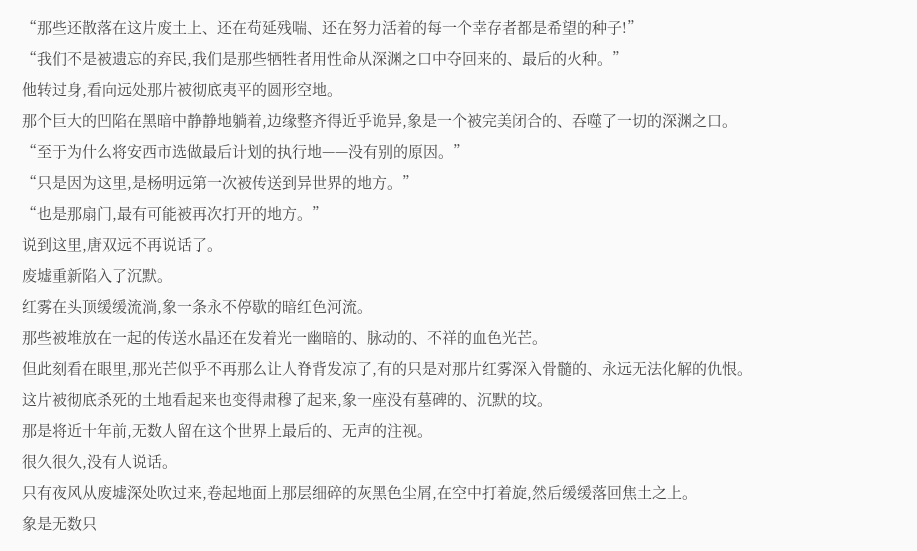“那些还散落在这片废土上、还在苟延残喘、还在努力活着的每一个幸存者都是希望的种子!”
“我们不是被遗忘的弃民,我们是那些牺牲者用性命从深渊之口中夺回来的、最后的火种。”
他转过身,看向远处那片被彻底夷平的圆形空地。
那个巨大的凹陷在黑暗中静静地躺着,边缘整齐得近乎诡异,象是一个被完美闭合的、吞噬了一切的深渊之口。
“至于为什么将安西市选做最后计划的执行地——没有别的原因。”
“只是因为这里,是杨明远第一次被传送到异世界的地方。”
“也是那扇门,最有可能被再次打开的地方。”
说到这里,唐双远不再说话了。
废墟重新陷入了沉默。
红雾在头顶缓缓流淌,象一条永不停歇的暗红色河流。
那些被堆放在一起的传送水晶还在发着光一幽暗的、脉动的、不祥的血色光芒。
但此刻看在眼里,那光芒似乎不再那么让人脊背发凉了,有的只是对那片红雾深入骨髓的、永远无法化解的仇恨。
这片被彻底杀死的土地看起来也变得肃穆了起来,象一座没有墓碑的、沉默的坟。
那是将近十年前,无数人留在这个世界上最后的、无声的注视。
很久很久,没有人说话。
只有夜风从废墟深处吹过来,卷起地面上那层细碎的灰黑色尘屑,在空中打着旋,然后缓缓落回焦土之上。
象是无数只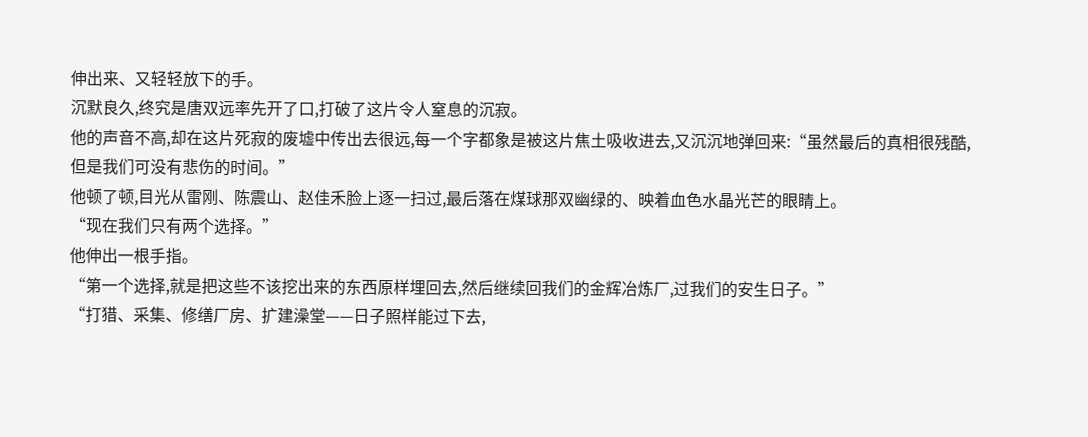伸出来、又轻轻放下的手。
沉默良久,终究是唐双远率先开了口,打破了这片令人窒息的沉寂。
他的声音不高,却在这片死寂的废墟中传出去很远,每一个字都象是被这片焦土吸收进去,又沉沉地弹回来:“虽然最后的真相很残酷,但是我们可没有悲伤的时间。”
他顿了顿,目光从雷刚、陈震山、赵佳禾脸上逐一扫过,最后落在煤球那双幽绿的、映着血色水晶光芒的眼睛上。
“现在我们只有两个选择。”
他伸出一根手指。
“第一个选择,就是把这些不该挖出来的东西原样埋回去,然后继续回我们的金辉冶炼厂,过我们的安生日子。”
“打猎、采集、修缮厂房、扩建澡堂——日子照样能过下去,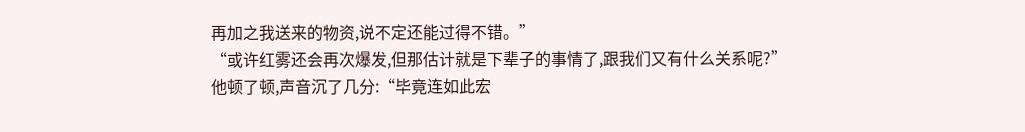再加之我送来的物资,说不定还能过得不错。”
“或许红雾还会再次爆发,但那估计就是下辈子的事情了,跟我们又有什么关系呢?”
他顿了顿,声音沉了几分:“毕竟连如此宏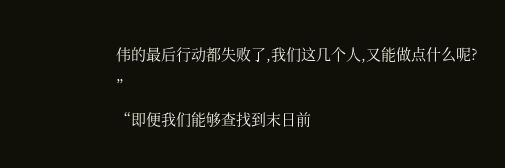伟的最后行动都失败了,我们这几个人,又能做点什么呢?
”
“即便我们能够查找到末日前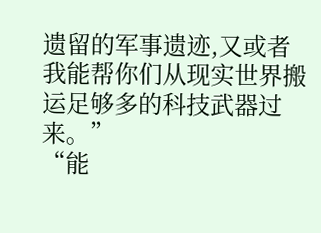遗留的军事遗迹,又或者我能帮你们从现实世界搬运足够多的科技武器过来。”
“能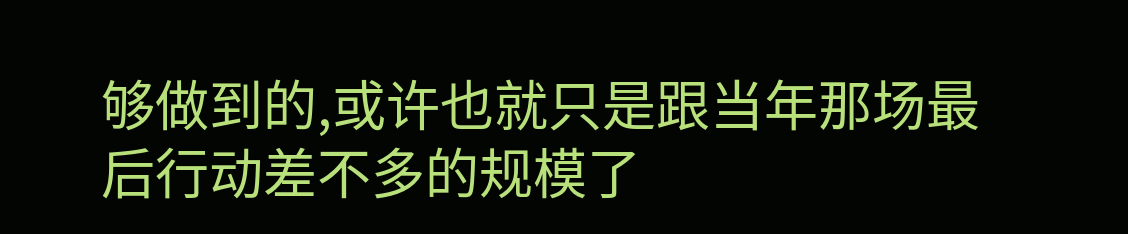够做到的,或许也就只是跟当年那场最后行动差不多的规模了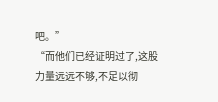吧。”
“而他们已经证明过了,这股力量远远不够,不足以彻